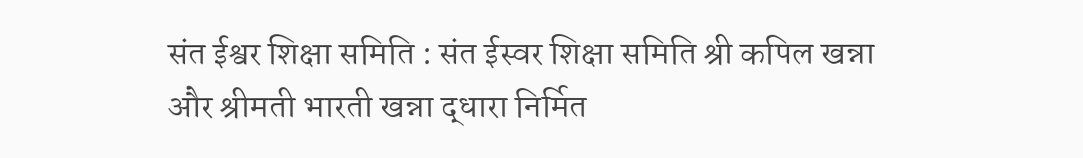संत ईश्वर शिक्षा समिति : संत ईस्वर शिक्षा समिति श्री कपिल खन्ना और श्रीमती भारती खन्ना द्धारा निर्मित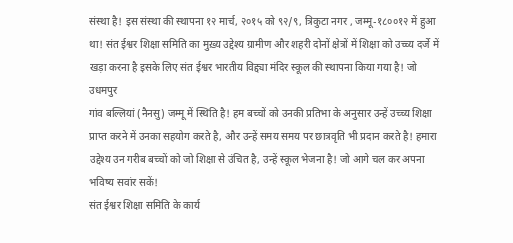संस्था है! इस संस्था की स्थापना १२ मार्च, २०१५ को ९२/९, त्रिकुटा नगर , जम्मू-१८००१२ में हुआ था! संत ईश्वर शिक्षा समिति का मुख़्य उद्देश्य ग्रामीण और शहरी दोनों क्षेत्रों में शिक्षा को उच्च्य दर्जे में खड़ा करना है इसके लिए संत ईश्वर भारतीय विद्द्या मंदिर स्कूल की स्थापना किया गया है! जो उधमपुर
गांव बल्लियां (नैनसु) जम्मू में स्थिति है! हम बच्चों को उनकी प्रतिभा के अनुसार उन्हें उच्च्य शिक्षा प्राप्त करने में उनका सहयोग करते है, और उन्हें समय समय पर छात्रवृति भी प्रदान करते है! हमारा उद्देश्य उन गरीब बच्चों को जो शिक्षा से उंचित है, उन्हें स्कूल भेजना है! जो आगे चल कर अपना भविष्य सवांर सकें!
संत ईश्वर शिक्षा समिति के कार्य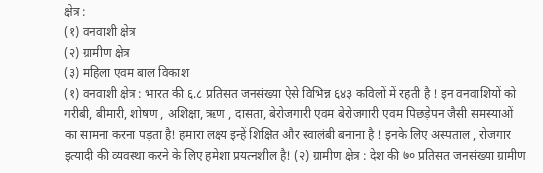क्षेत्र :
(१) वनवाशी क्षेत्र
(२) ग्रामीण क्षेत्र
(३) महिला एवम बाल विकाश
(१) वनवाशी क्षेत्र : भारत की ६.८ प्रतिसत जनसंख्या ऐसे विभिन्न ६४३ कविलों में रहती है ! इन वनवाशियों को गरीबी, बीमारी, शोषण , अशिक्षा, ऋण , दासता, बेरोजगारी एवम बेरोजगारी एवम पिछड़ेपन जैसी समस्याओं का सामना करना पड़ता है! हमारा लक्ष्य इन्हें शिक्षित और स्वालंबी बनाना है ! इनके लिए अस्पताल , रोजगार इत्यादी की व्यवस्था करने के लिए हमेशा प्रयत्नशील है! (२) ग्रामीण क्षेत्र : देश की ७० प्रतिसत जनसंख्या ग्रामीण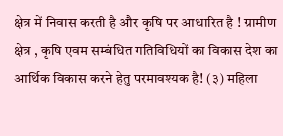क्षेत्र में निवास करती है और कृषि पर आधारित है ! ग्रामीण क्षेत्र , कृषि एवम सम्बंधित गतिविधियों का विकास देश का आर्थिक विकास करने हेतु परमावश्यक है! (३) महिला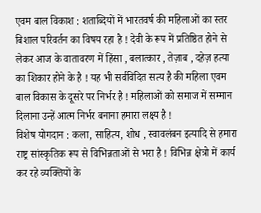एवम बाल विकाश : शताब्दियों में भारतवर्ष की महिलाओं का स्तर बिशाल परिवर्तन का विषय रहा है ! देवी के रूप में प्रतिष्ठित होने से लेकर आज के वातावरण में हिंसा , बलात्कार , तेज़ाब , दहेज़ हत्या का शिकार होने के है ! यह भी सर्वविदित सत्य है की महिला एवम बाल विकास के दूसरे पर निर्भर है ! महिलाओं को समाज में सम्मान दिलाना उन्हें आत्म निर्भर बनाना हमारा लक्ष्य है !
विशेष योगदान : कला, साहित्य, शोध , स्वावलंबन इत्यादि से हमारा राष्ट्र सांस्कृतिक रूप से विभिन्नताओं से भरा है ! विभिन्न क्षेत्रो में कार्य कर रहे व्यक्तियों के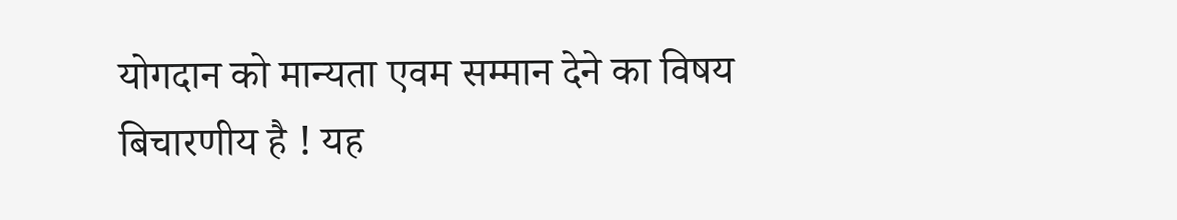योगदान को मान्यता एवम सम्मान देने का विषय बिचारणीय है ! यह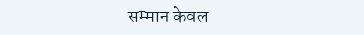सम्मान केवल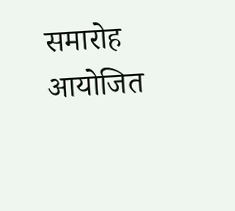समारोह आयोजित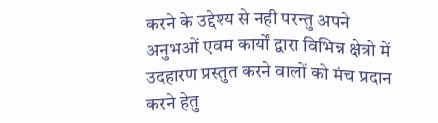करने के उद्देश्य से नही परन्तु अपने अनुभओं एवम कार्यों द्वारा विभिन्न क्षेत्रो में उदहारण प्रस्तुत करने वालों को मंच प्रदान करने हेतु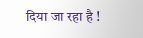दिया जा रहा है !